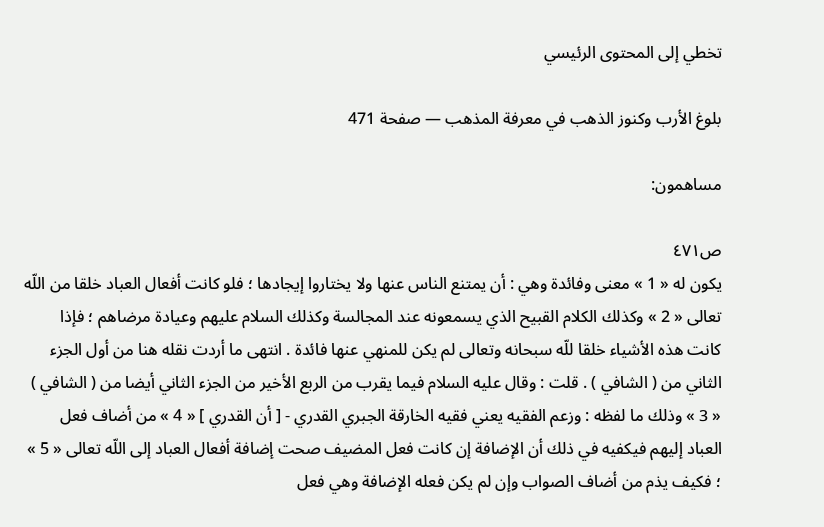تخطي إلى المحتوى الرئيسي

بلوغ الأرب وكنوز الذهب في معرفة المذهب — صفحة 471

مساهمون:

ص٤٧١
يكون له « 1 » معنى وفائدة وهي : أن يمتنع الناس عنها ولا يختاروا إيجادها ؛ فلو كانت أفعال العباد خلقا من اللّه تعالى « 2 » وكذلك الكلام القبيح الذي يسمعونه عند المجالسة وكذلك السلام عليهم وعيادة مرضاهم ؛ فإذا كانت هذه الأشياء خلقا للّه سبحانه وتعالى لم يكن للمنهي عنها فائدة . انتهى ما أردت نقله هنا من أول الجزء الثاني من ( الشافي ) . قلت : وقال عليه السلام فيما يقرب من الربع الأخير من الجزء الثاني أيضا من ( الشافي ) « 3 » وذلك ما لفظه : وزعم الفقيه يعني فقيه الخارقة الجبري القدري - [ أن القدري ] « 4 » من أضاف فعل العباد إليهم فيكفيه في ذلك أن الإضافة إن كانت فعل المضيف صحت إضافة أفعال العباد إلى اللّه تعالى « 5 » ؛ فكيف يذم من أضاف الصواب وإن لم يكن فعله الإضافة وهي فعل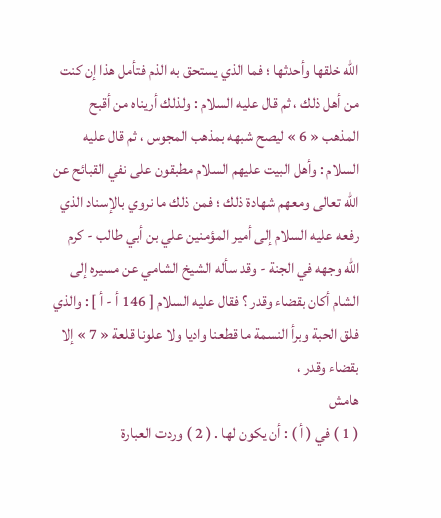اللّه خلقها وأحدثها ؛ فما الذي يستحق به الذم فتأمل هذا إن كنت من أهل ذلك ، ثم قال عليه السلام : ولذلك أريناه من أقبح المذهب « 6 » ليصح شبهه بمذهب المجوس ، ثم قال عليه السلام : وأهل البيت عليهم السلام مطبقون على نفي القبائح عن اللّه تعالى ومعهم شهادة ذلك ؛ فمن ذلك ما نروي بالإسناد الذي رفعه عليه السلام إلى أمير المؤمنين علي بن أبي طالب - كرم اللّه وجهه في الجنة - وقد سأله الشيخ الشامي عن مسيره إلى الشام أكان بقضاء وقدر ؟ فقال عليه السلام [ 146 أ - أ ] : والذي فلق الحبة وبرأ النسمة ما قطعنا واديا ولا علونا قلعة « 7 » إلا بقضاء وقدر ،
هامش
( 1 ) في ( أ ) : أن يكون لها . ( 2 ) وردت العبارة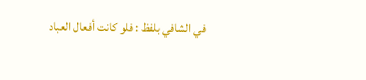في الشافي بلفظ : فلو كانت أفعال العباد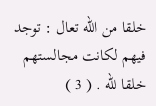خلقا من اللّه تعال : توجد فيهم لكانت مجالستهم خلقا للّه . ( 3 )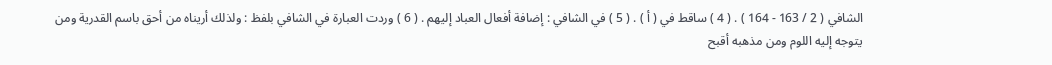الشافي ( 2 / 163 - 164 ) . ( 4 ) ساقط في ( أ ) . ( 5 ) في الشافي : إضافة أفعال العباد إليهم . ( 6 ) وردت العبارة في الشافي بلفظ : ولذلك أريناه من أحق باسم القدرية ومن يتوجه إليه اللوم ومن مذهبه أقبح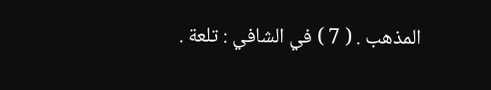المذهب . ( 7 ) في الشافي : تلعة .